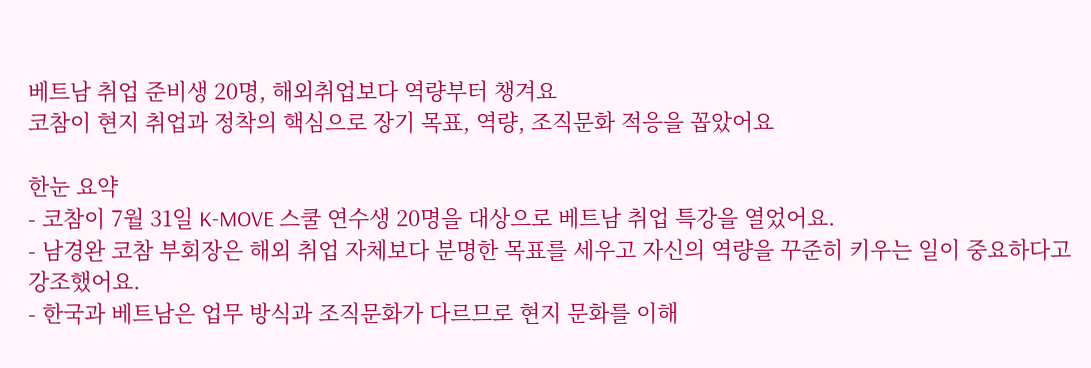베트남 취업 준비생 20명, 해외취업보다 역량부터 챙겨요
코참이 현지 취업과 정착의 핵심으로 장기 목표, 역량, 조직문화 적응을 꼽았어요

한눈 요약
- 코참이 7월 31일 K-MOVE 스쿨 연수생 20명을 대상으로 베트남 취업 특강을 열었어요.
- 남경완 코참 부회장은 해외 취업 자체보다 분명한 목표를 세우고 자신의 역량을 꾸준히 키우는 일이 중요하다고 강조했어요.
- 한국과 베트남은 업무 방식과 조직문화가 다르므로 현지 문화를 이해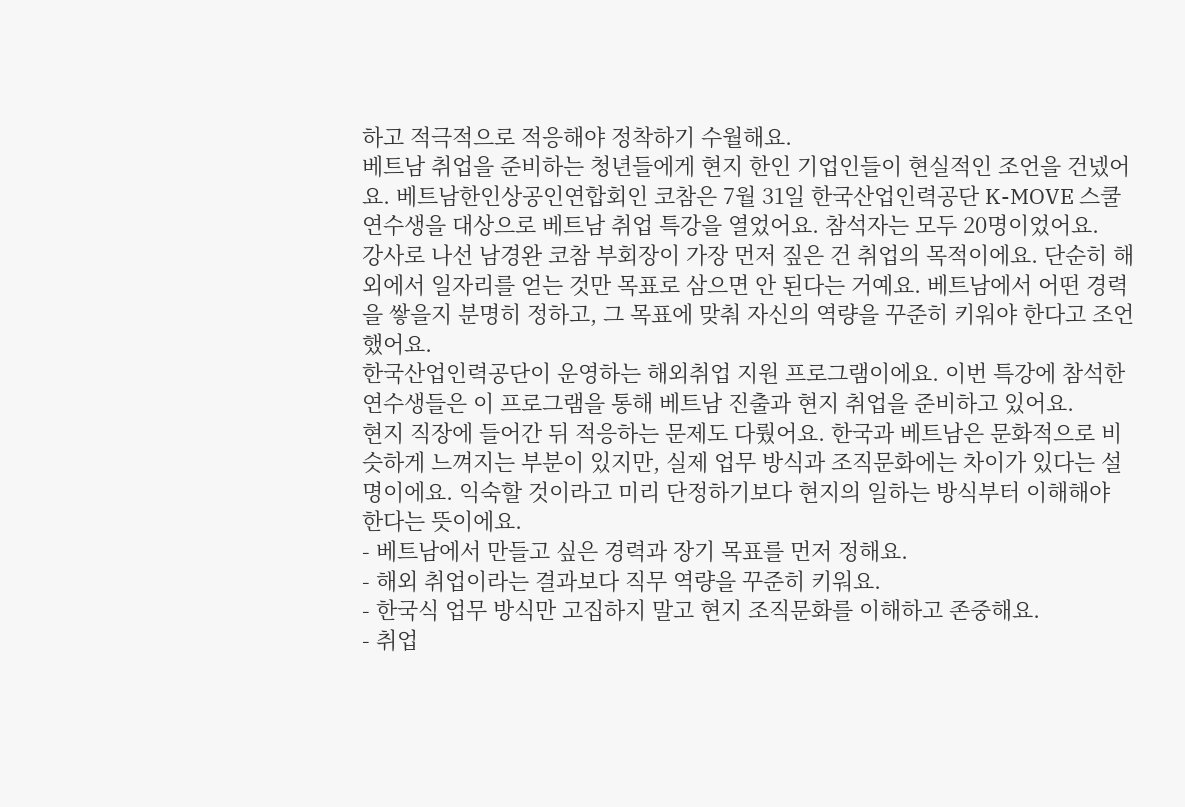하고 적극적으로 적응해야 정착하기 수월해요.
베트남 취업을 준비하는 청년들에게 현지 한인 기업인들이 현실적인 조언을 건넸어요. 베트남한인상공인연합회인 코참은 7월 31일 한국산업인력공단 K-MOVE 스쿨 연수생을 대상으로 베트남 취업 특강을 열었어요. 참석자는 모두 20명이었어요.
강사로 나선 남경완 코참 부회장이 가장 먼저 짚은 건 취업의 목적이에요. 단순히 해외에서 일자리를 얻는 것만 목표로 삼으면 안 된다는 거예요. 베트남에서 어떤 경력을 쌓을지 분명히 정하고, 그 목표에 맞춰 자신의 역량을 꾸준히 키워야 한다고 조언했어요.
한국산업인력공단이 운영하는 해외취업 지원 프로그램이에요. 이번 특강에 참석한 연수생들은 이 프로그램을 통해 베트남 진출과 현지 취업을 준비하고 있어요.
현지 직장에 들어간 뒤 적응하는 문제도 다뤘어요. 한국과 베트남은 문화적으로 비슷하게 느껴지는 부분이 있지만, 실제 업무 방식과 조직문화에는 차이가 있다는 설명이에요. 익숙할 것이라고 미리 단정하기보다 현지의 일하는 방식부터 이해해야 한다는 뜻이에요.
- 베트남에서 만들고 싶은 경력과 장기 목표를 먼저 정해요.
- 해외 취업이라는 결과보다 직무 역량을 꾸준히 키워요.
- 한국식 업무 방식만 고집하지 말고 현지 조직문화를 이해하고 존중해요.
- 취업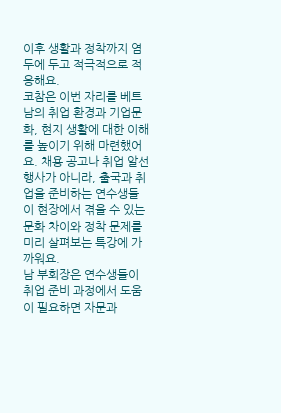이후 생활과 정착까지 염두에 두고 적극적으로 적응해요.
코참은 이번 자리를 베트남의 취업 환경과 기업문화, 현지 생활에 대한 이해를 높이기 위해 마련했어요. 채용 공고나 취업 알선 행사가 아니라, 출국과 취업을 준비하는 연수생들이 현장에서 겪을 수 있는 문화 차이와 정착 문제를 미리 살펴보는 특강에 가까워요.
남 부회장은 연수생들이 취업 준비 과정에서 도움이 필요하면 자문과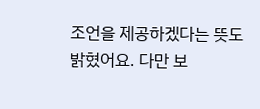조언을 제공하겠다는 뜻도 밝혔어요. 다만 보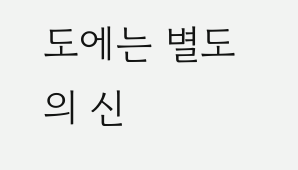도에는 별도의 신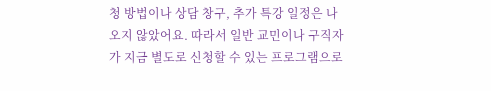청 방법이나 상담 창구, 추가 특강 일정은 나오지 않았어요. 따라서 일반 교민이나 구직자가 지금 별도로 신청할 수 있는 프로그램으로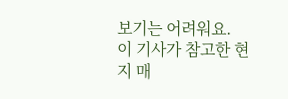보기는 어려워요.
이 기사가 참고한 현지 매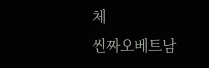체
씬짜오베트남